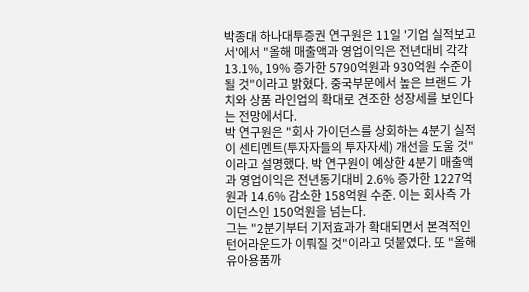박종대 하나대투증권 연구원은 11일 '기업 실적보고서'에서 "올해 매출액과 영업이익은 전년대비 각각 13.1%, 19% 증가한 5790억원과 930억원 수준이 될 것"이라고 밝혔다. 중국부문에서 높은 브랜드 가치와 상품 라인업의 확대로 견조한 성장세를 보인다는 전망에서다.
박 연구원은 "회사 가이던스를 상회하는 4분기 실적이 센티멘트(투자자들의 투자자세) 개선을 도울 것"이라고 설명했다. 박 연구원이 예상한 4분기 매출액과 영업이익은 전년동기대비 2.6% 증가한 1227억원과 14.6% 감소한 158억원 수준. 이는 회사측 가이던스인 150억원을 넘는다.
그는 "2분기부터 기저효과가 확대되면서 본격적인 턴어라운드가 이뤄질 것"이라고 덧붙였다. 또 "올해 유아용품까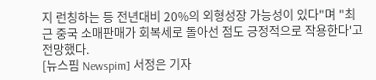지 런칭하는 등 전년대비 20%의 외형성장 가능성이 있다"며 "최근 중국 소매판매가 회복세로 돌아선 점도 긍정적으로 작용한다'고 전망했다.
[뉴스핌 Newspim] 서정은 기자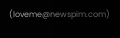(loveme@newspim.com)